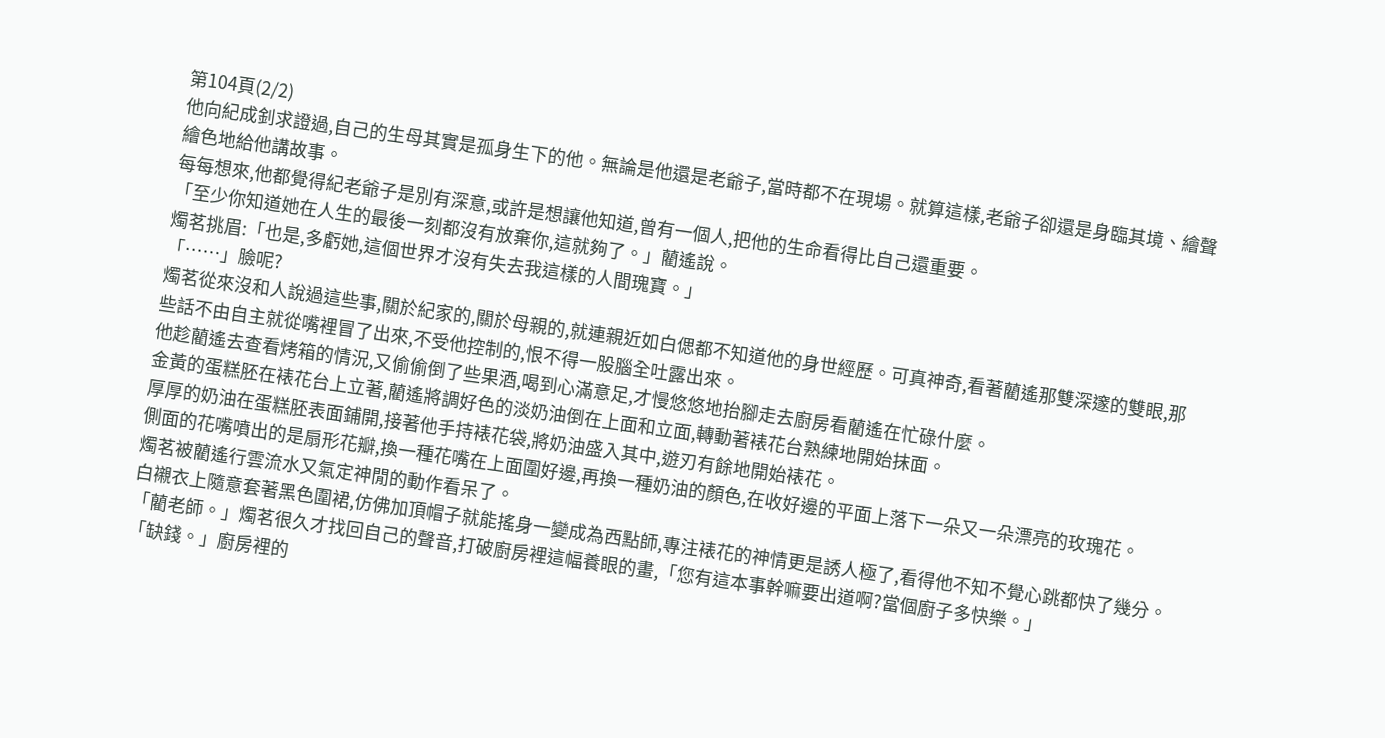第104頁(2/2)
他向紀成釗求證過,自己的生母其實是孤身生下的他。無論是他還是老爺子,當時都不在現場。就算這樣,老爺子卻還是身臨其境、繪聲繪色地給他講故事。
每每想來,他都覺得紀老爺子是別有深意,或許是想讓他知道,曾有一個人,把他的生命看得比自己還重要。
「至少你知道她在人生的最後一刻都沒有放棄你,這就夠了。」藺遙說。
燭茗挑眉:「也是,多虧她,這個世界才沒有失去我這樣的人間瑰寶。」
「……」臉呢?
燭茗從來沒和人說過這些事,關於紀家的,關於母親的,就連親近如白偲都不知道他的身世經歷。可真神奇,看著藺遙那雙深邃的雙眼,那些話不由自主就從嘴裡冒了出來,不受他控制的,恨不得一股腦全吐露出來。
他趁藺遙去查看烤箱的情況,又偷偷倒了些果酒,喝到心滿意足,才慢悠悠地抬腳走去廚房看藺遙在忙碌什麼。
金黃的蛋糕胚在裱花台上立著,藺遙將調好色的淡奶油倒在上面和立面,轉動著裱花台熟練地開始抹面。
厚厚的奶油在蛋糕胚表面鋪開,接著他手持裱花袋,將奶油盛入其中,遊刃有餘地開始裱花。
側面的花嘴噴出的是扇形花瓣,換一種花嘴在上面圍好邊,再換一種奶油的顏色,在收好邊的平面上落下一朵又一朵漂亮的玫瑰花。
燭茗被藺遙行雲流水又氣定神閒的動作看呆了。
白襯衣上隨意套著黑色圍裙,仿佛加頂帽子就能搖身一變成為西點師,專注裱花的神情更是誘人極了,看得他不知不覺心跳都快了幾分。
「藺老師。」燭茗很久才找回自己的聲音,打破廚房裡這幅養眼的畫,「您有這本事幹嘛要出道啊?當個廚子多快樂。」
「缺錢。」廚房裡的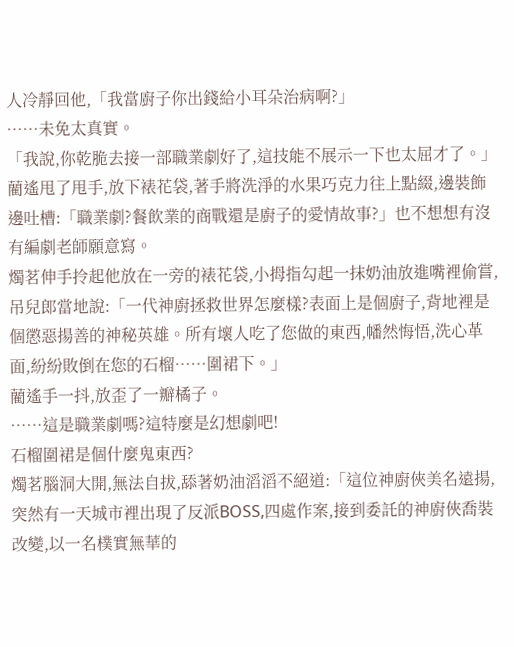人冷靜回他,「我當廚子你出錢給小耳朵治病啊?」
……未免太真實。
「我說,你乾脆去接一部職業劇好了,這技能不展示一下也太屈才了。」
藺遙甩了甩手,放下裱花袋,著手將洗淨的水果巧克力往上點綴,邊裝飾邊吐槽:「職業劇?餐飲業的商戰還是廚子的愛情故事?」也不想想有沒有編劇老師願意寫。
燭茗伸手拎起他放在一旁的裱花袋,小拇指勾起一抹奶油放進嘴裡偷嘗,吊兒郎當地說:「一代神廚拯救世界怎麼樣?表面上是個廚子,背地裡是個懲惡揚善的神秘英雄。所有壞人吃了您做的東西,幡然悔悟,洗心革面,紛紛敗倒在您的石榴……圍裙下。」
藺遙手一抖,放歪了一瓣橘子。
……這是職業劇嗎?這特麼是幻想劇吧!
石榴圍裙是個什麼鬼東西?
燭茗腦洞大開,無法自拔,舔著奶油滔滔不絕道:「這位神廚俠美名遠揚,突然有一天城市裡出現了反派BOSS,四處作案,接到委託的神廚俠喬裝改變,以一名樸實無華的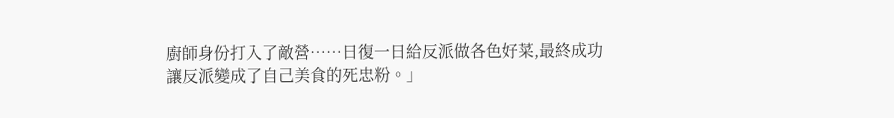廚師身份打入了敵營……日復一日給反派做各色好菜,最終成功讓反派變成了自己美食的死忠粉。」